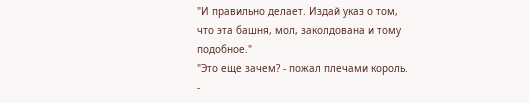"И правильно делает. Издай указ о том, что эта башня, мол, заколдована и тому подобное."
"Это еще зачем? - пожал плечами король. -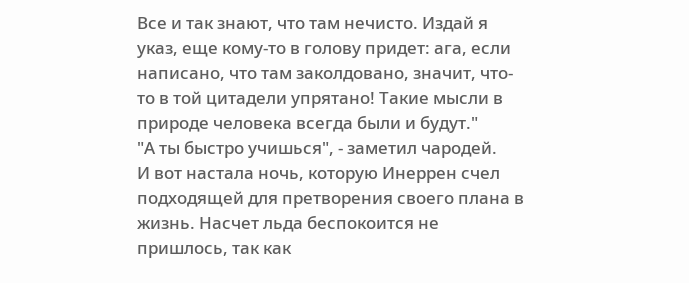Все и так знают, что там нечисто. Издай я указ, еще кому-то в голову придет: ага, если написано, что там заколдовано, значит, что-то в той цитадели упрятано! Такие мысли в природе человека всегда были и будут."
"А ты быстро учишься", - заметил чародей.
И вот настала ночь, которую Инеррен счел подходящей для претворения своего плана в жизнь. Насчет льда беспокоится не пришлось, так как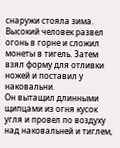снаружи стояла зима.
Высокий человек развел огонь в горне и сложил монеты в тигель. Затем взял форму для отливки ножей и поставил у наковальни.
Он вытащил длинными щипцами из огня кусок угля и провел по воздуху над наковальней и тиглем,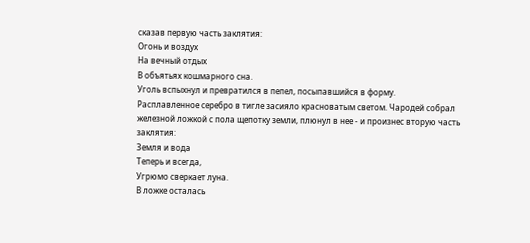сказав первую часть заклятия:
Огонь и воздух
На вечный отдых
В объятьях кошмарного сна.
Уголь вспыхнул и превратился в пепел, посыпавшийся в форму.
Расплавленное серебро в тигле засияло красноватым светом. Чародей собрал железной ложкой с пола щепотку земли, плюнул в нее - и произнес вторую часть заклятия:
Земля и вода
Теперь и всегда,
Угрюмо сверкает луна.
В ложке осталась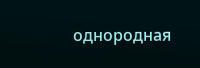однородная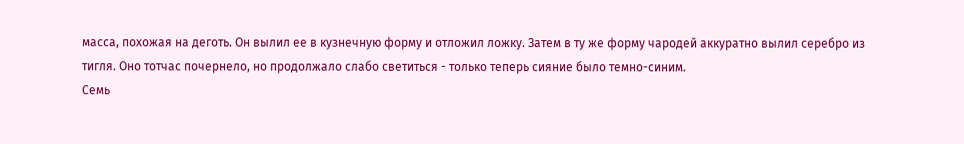масса, похожая на деготь. Он вылил ее в кузнечную форму и отложил ложку. Затем в ту же форму чародей аккуратно вылил серебро из тигля. Оно тотчас почернело, но продолжало слабо светиться - только теперь сияние было темно-синим.
Семь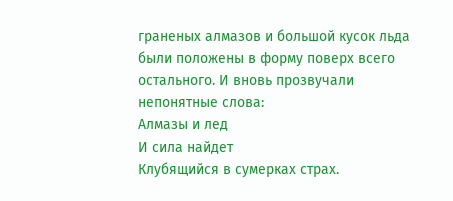граненых алмазов и большой кусок льда были положены в форму поверх всего остального. И вновь прозвучали непонятные слова:
Алмазы и лед
И сила найдет
Клубящийся в сумерках страх.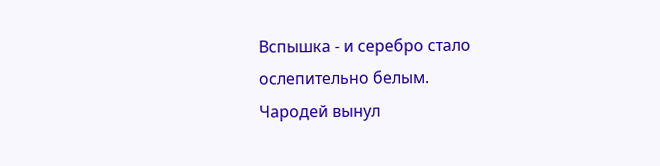Вспышка - и серебро стало ослепительно белым.
Чародей вынул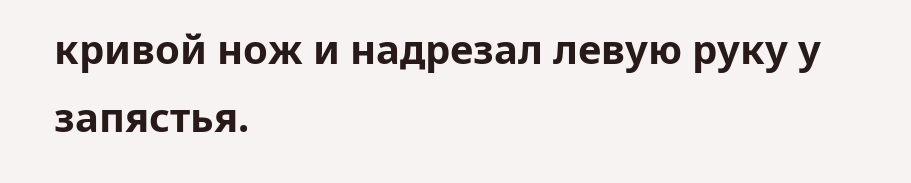кривой нож и надрезал левую руку у запястья.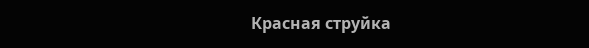Красная струйка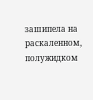зашипела на раскаленном, полужидком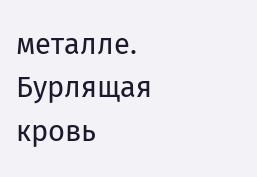металле.
Бурлящая кровь